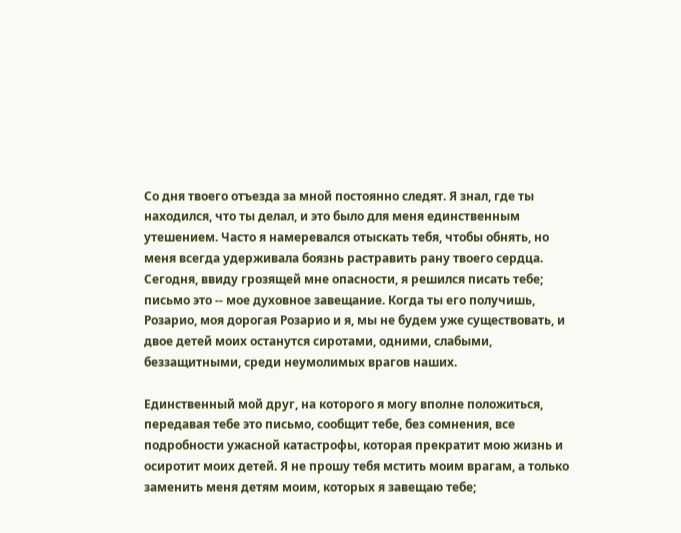Со дня твоего отъезда за мной постоянно следят. Я знал, где ты находился, что ты делал, и это было для меня единственным утешением. Часто я намеревался отыскать тебя, чтобы обнять, но меня всегда удерживала боязнь растравить рану твоего сердца. Сегодня, ввиду грозящей мне опасности, я решился писать тебе; письмо это -- мое духовное завещание. Когда ты его получишь, Розарио, моя дорогая Розарио и я, мы не будем уже существовать, и двое детей моих останутся сиротами, одними, слабыми, беззащитными, среди неумолимых врагов наших.

Единственный мой друг, на которого я могу вполне положиться, передавая тебе это письмо, сообщит тебе, без сомнения, все подробности ужасной катастрофы, которая прекратит мою жизнь и осиротит моих детей. Я не прошу тебя мстить моим врагам, а только заменить меня детям моим, которых я завещаю тебе;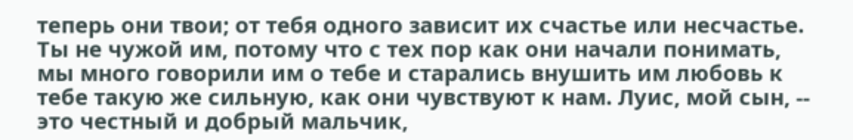теперь они твои; от тебя одного зависит их счастье или несчастье. Ты не чужой им, потому что с тех пор как они начали понимать, мы много говорили им о тебе и старались внушить им любовь к тебе такую же сильную, как они чувствуют к нам. Луис, мой сын, -- это честный и добрый мальчик,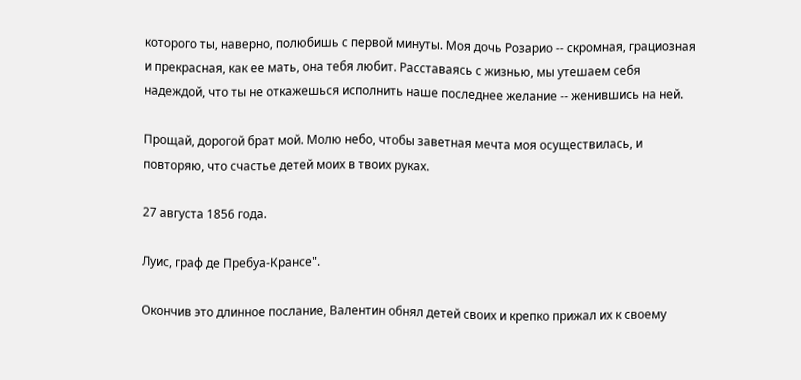которого ты, наверно, полюбишь с первой минуты. Моя дочь Розарио -- скромная, грациозная и прекрасная, как ее мать, она тебя любит. Расставаясь с жизнью, мы утешаем себя надеждой, что ты не откажешься исполнить наше последнее желание -- женившись на ней.

Прощай, дорогой брат мой. Молю небо, чтобы заветная мечта моя осуществилась, и повторяю, что счастье детей моих в твоих руках.

27 августа 1856 года.

Луис, граф де Пребуа-Крансе".

Окончив это длинное послание, Валентин обнял детей своих и крепко прижал их к своему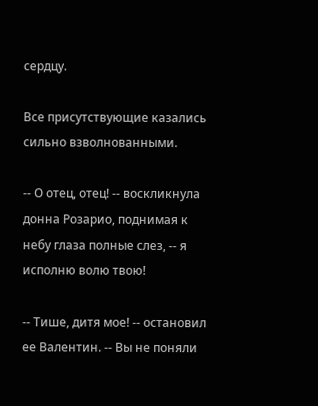сердцу.

Все присутствующие казались сильно взволнованными.

-- О отец, отец! -- воскликнула донна Розарио, поднимая к небу глаза полные слез, -- я исполню волю твою!

-- Тише, дитя мое! -- остановил ее Валентин. -- Вы не поняли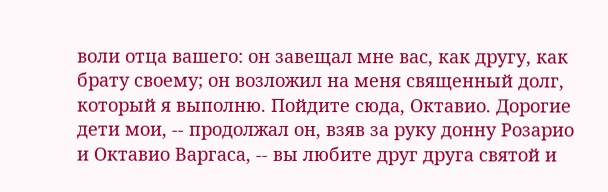воли отца вашего: он завещал мне вас, как другу, как брату своему; он возложил на меня священный долг, который я выполню. Пойдите сюда, Октавио. Дорогие дети мои, -- продолжал он, взяв за руку донну Розарио и Октавио Варгаса, -- вы любите друг друга святой и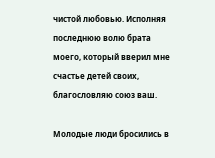чистой любовью. Исполняя последнюю волю брата моего, который вверил мне счастье детей своих, благословляю союз ваш.

Молодые люди бросились в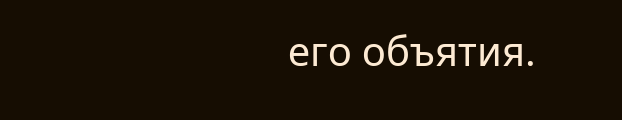его объятия.